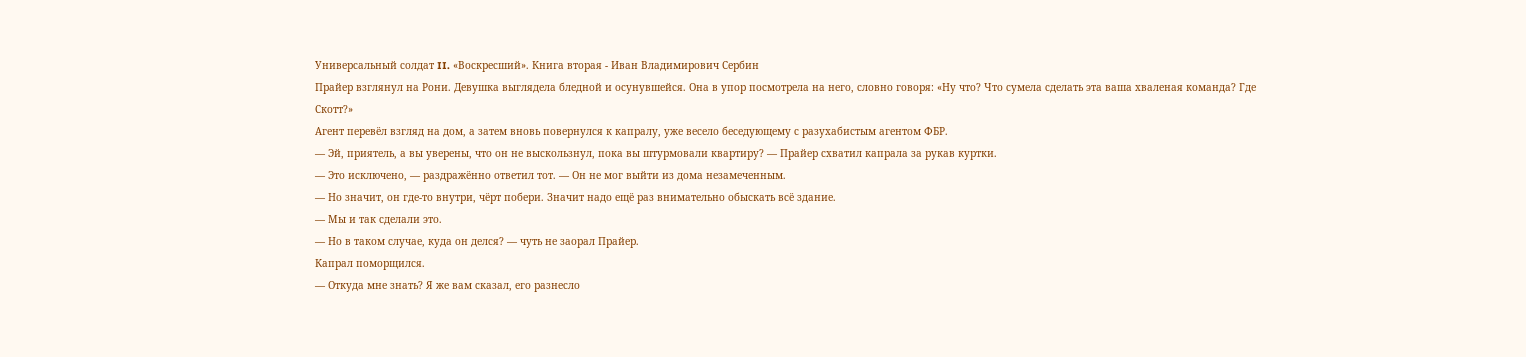Универсальный солдат II. «Воскресший». Книга вторая - Иван Владимирович Сербин
Прайер взглянул на Рони. Девушка выглядела бледной и осунувшейся. Она в упор посмотрела на него, словно говоря: «Ну что? Что сумела сделать эта ваша хваленая команда? Где Скотт?»
Агент перевёл взгляд на дом, а затем вновь повернулся к капралу, уже весело беседующему с разухабистым агентом ФБР.
— Эй, приятель, а вы уверены, что он не выскользнул, пока вы штурмовали квартиру? — Прайер схватил капрала за рукав куртки.
— Это исключено, — раздражённо ответил тот. — Он не мог выйти из дома незамеченным.
— Но значит, он где-то внутри, чёрт побери. Значит надо ещё раз внимательно обыскать всё здание.
— Мы и так сделали это.
— Но в таком случае, куда он делся? — чуть не заорал Прайер.
Капрал поморщился.
— Откуда мне знать? Я же вам сказал, его разнесло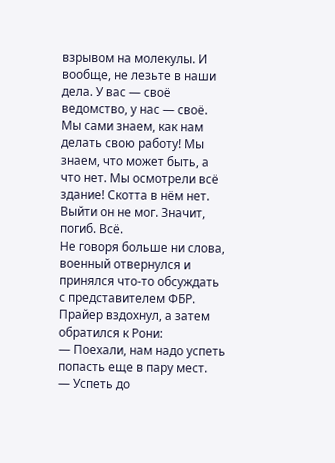взрывом на молекулы. И вообще, не лезьте в наши дела. У вас — своё ведомство, у нас — своё. Мы сами знаем, как нам делать свою работу! Мы знаем, что может быть, а что нет. Мы осмотрели всё здание! Скотта в нём нет. Выйти он не мог. Значит, погиб. Всё.
Не говоря больше ни слова, военный отвернулся и принялся что-то обсуждать с представителем ФБР.
Прайер вздохнул, а затем обратился к Рони:
— Поехали, нам надо успеть попасть еще в пару мест.
— Успеть до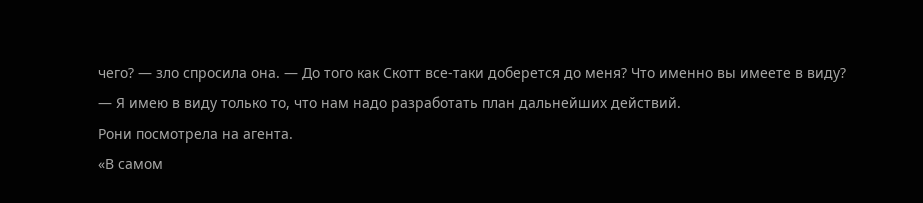чего? — зло спросила она. — До того как Скотт все-таки доберется до меня? Что именно вы имеете в виду?
— Я имею в виду только то, что нам надо разработать план дальнейших действий.
Рони посмотрела на агента.
«В самом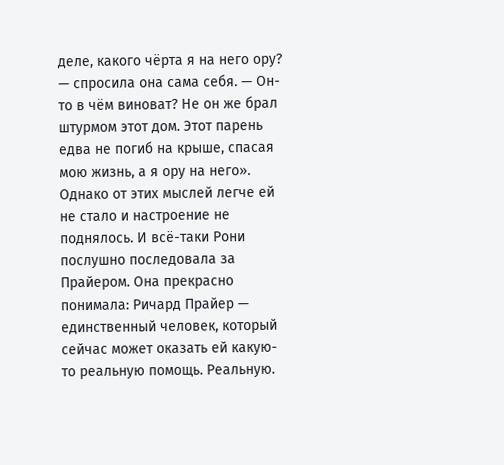деле, какого чёрта я на него ору? — спросила она сама себя. — Он-то в чём виноват? Не он же брал штурмом этот дом. Этот парень едва не погиб на крыше, спасая мою жизнь, а я ору на него».
Однако от этих мыслей легче ей не стало и настроение не поднялось. И всё-таки Рони послушно последовала за Прайером. Она прекрасно понимала: Ричард Прайер — единственный человек, который сейчас может оказать ей какую-то реальную помощь. Реальную.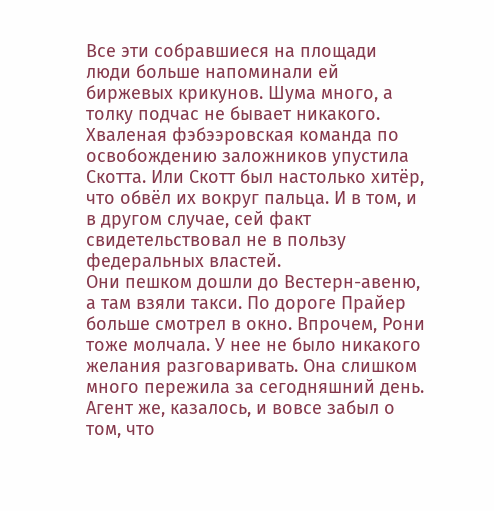Все эти собравшиеся на площади люди больше напоминали ей биржевых крикунов. Шума много, а толку подчас не бывает никакого. Хваленая фэбээровская команда по освобождению заложников упустила Скотта. Или Скотт был настолько хитёр, что обвёл их вокруг пальца. И в том, и в другом случае, сей факт свидетельствовал не в пользу федеральных властей.
Они пешком дошли до Вестерн-авеню, а там взяли такси. По дороге Прайер больше смотрел в окно. Впрочем, Рони тоже молчала. У нее не было никакого желания разговаривать. Она слишком много пережила за сегодняшний день.
Агент же, казалось, и вовсе забыл о том, что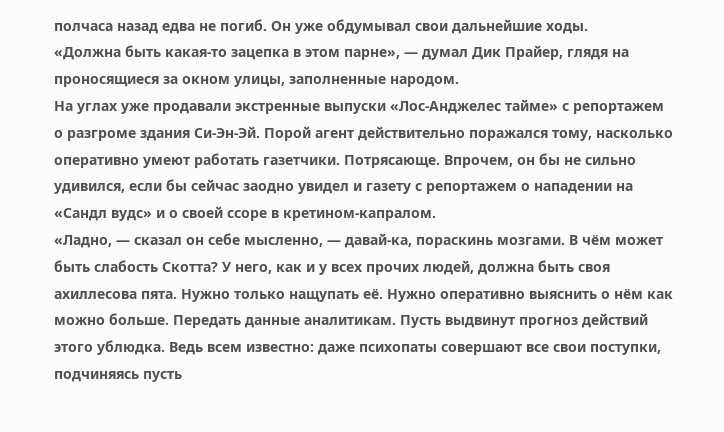полчаса назад едва не погиб. Он уже обдумывал свои дальнейшие ходы.
«Должна быть какая-то зацепка в этом парне», — думал Дик Прайер, глядя на проносящиеся за окном улицы, заполненные народом.
На углах уже продавали экстренные выпуски «Лос-Анджелес тайме» с репортажем о разгроме здания Си-Эн-Эй. Порой агент действительно поражался тому, насколько оперативно умеют работать газетчики. Потрясающе. Впрочем, он бы не сильно удивился, если бы сейчас заодно увидел и газету с репортажем о нападении на «Сандл вудс» и о своей ссоре в кретином-капралом.
«Ладно, — сказал он себе мысленно, — давай-ка, пораскинь мозгами. В чём может быть слабость Скотта? У него, как и у всех прочих людей, должна быть своя ахиллесова пята. Нужно только нащупать её. Нужно оперативно выяснить о нём как можно больше. Передать данные аналитикам. Пусть выдвинут прогноз действий этого ублюдка. Ведь всем известно: даже психопаты совершают все свои поступки, подчиняясь пусть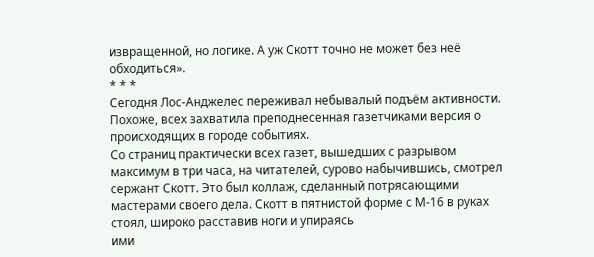извращенной, но логике. А уж Скотт точно не может без неё обходиться».
* * *
Сегодня Лос-Анджелес переживал небывалый подъём активности. Похоже, всех захватила преподнесенная газетчиками версия о происходящих в городе событиях.
Со страниц практически всех газет, вышедших с разрывом максимум в три часа, на читателей, сурово набычившись, смотрел сержант Скотт. Это был коллаж, сделанный потрясающими мастерами своего дела. Скотт в пятнистой форме с М-16 в руках стоял, широко расставив ноги и упираясь
ими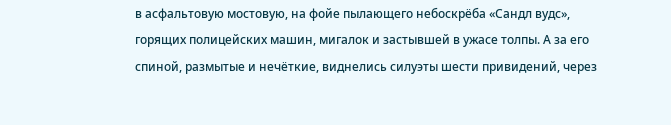в асфальтовую мостовую, на фойе пылающего небоскрёба «Сандл вудс», горящих полицейских машин, мигалок и застывшей в ужасе толпы. А за его спиной, размытые и нечёткие, виднелись силуэты шести привидений, через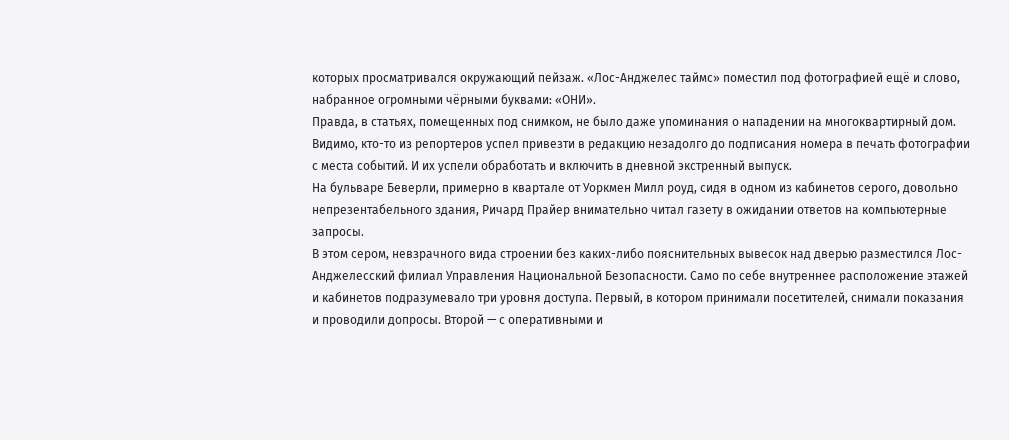которых просматривался окружающий пейзаж. «Лос-Анджелес таймс» поместил под фотографией ещё и слово, набранное огромными чёрными буквами: «ОНИ».
Правда, в статьях, помещенных под снимком, не было даже упоминания о нападении на многоквартирный дом. Видимо, кто-то из репортеров успел привезти в редакцию незадолго до подписания номера в печать фотографии с места событий. И их успели обработать и включить в дневной экстренный выпуск.
На бульваре Беверли, примерно в квартале от Уоркмен Милл роуд, сидя в одном из кабинетов серого, довольно непрезентабельного здания, Ричард Прайер внимательно читал газету в ожидании ответов на компьютерные запросы.
В этом сером, невзрачного вида строении без каких-либо пояснительных вывесок над дверью разместился Лос-Анджелесский филиал Управления Национальной Безопасности. Само по себе внутреннее расположение этажей и кабинетов подразумевало три уровня доступа. Первый, в котором принимали посетителей, снимали показания и проводили допросы. Второй — с оперативными и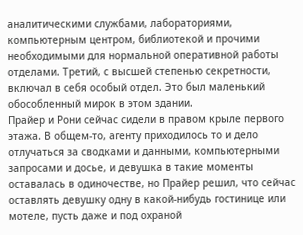аналитическими службами, лабораториями, компьютерным центром, библиотекой и прочими необходимыми для нормальной оперативной работы отделами. Третий, с высшей степенью секретности, включал в себя особый отдел. Это был маленький обособленный мирок в этом здании.
Прайер и Рони сейчас сидели в правом крыле первого этажа. В общем-то, агенту приходилось то и дело отлучаться за сводками и данными, компьютерными запросами и досье, и девушка в такие моменты оставалась в одиночестве, но Прайер решил, что сейчас оставлять девушку одну в какой-нибудь гостинице или мотеле, пусть даже и под охраной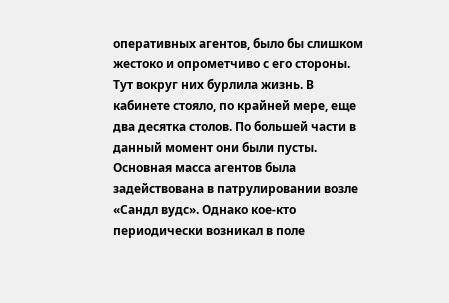оперативных агентов, было бы слишком жестоко и опрометчиво с его стороны. Тут вокруг них бурлила жизнь. В кабинете стояло, по крайней мере, еще два десятка столов. По большей части в данный момент они были пусты. Основная масса агентов была задействована в патрулировании возле «Сандл вудс». Однако кое-кто периодически возникал в поле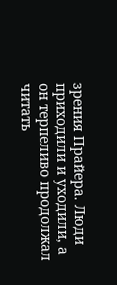зрения Прайера. Люди приходили и уходили, а он терпеливо продолжал читать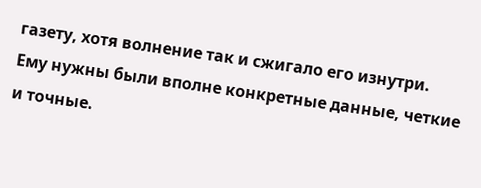газету, хотя волнение так и сжигало его изнутри.
Ему нужны были вполне конкретные данные, четкие и точные.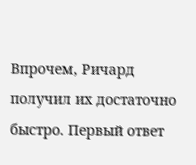Впрочем, Ричард получил их достаточно быстро. Первый ответ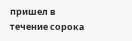пришел в течение сорока